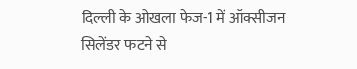दिल्ली के ओखला फेज-1 में ऑक्सीजन सिलेंडर फटने से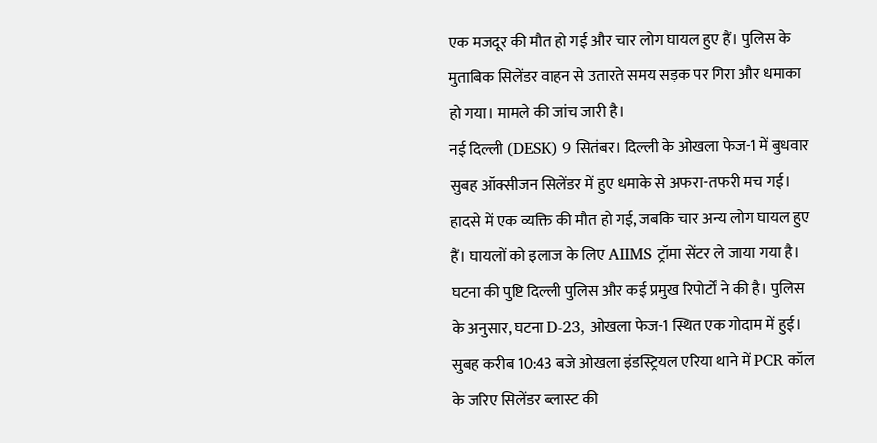एक मजदूर की मौत हो गई और चार लोग घायल हुए हैं। पुलिस के मुताबिक सिलेंडर वाहन से उतारते समय सड़क पर गिरा और धमाका हो गया। मामले की जांच जारी है।
नई दिल्ली (DESK) 9 सितंबर। दिल्ली के ओखला फेज-1 में बुधवार सुबह ऑक्सीजन सिलेंडर में हुए धमाके से अफरा-तफरी मच गई। हादसे में एक व्यक्ति की मौत हो गई, जबकि चार अन्य लोग घायल हुए हैं। घायलों को इलाज के लिए AIIMS ट्रॉमा सेंटर ले जाया गया है। घटना की पुष्टि दिल्ली पुलिस और कई प्रमुख रिपोर्टों ने की है। पुलिस के अनुसार, घटना D-23, ओखला फेज-1 स्थित एक गोदाम में हुई। सुबह करीब 10:43 बजे ओखला इंडस्ट्रियल एरिया थाने में PCR कॉल के जरिए सिलेंडर ब्लास्ट की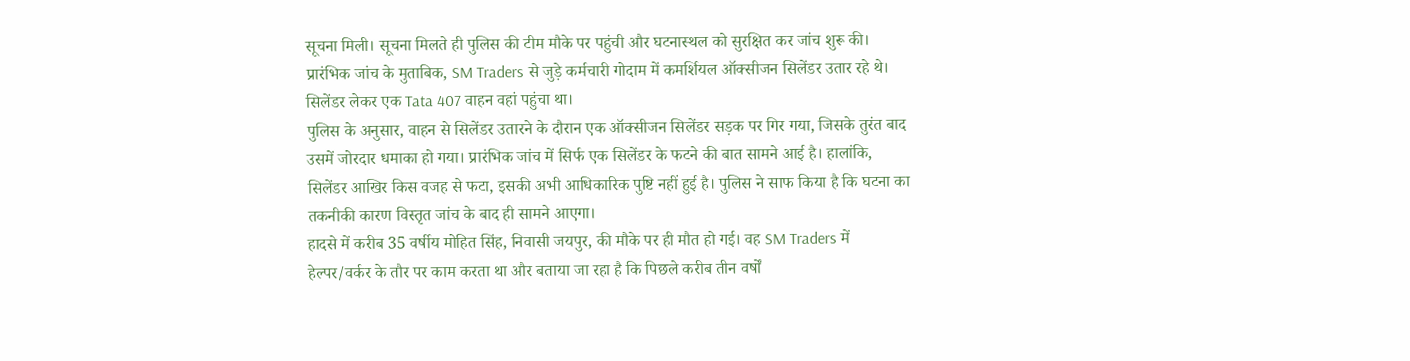सूचना मिली। सूचना मिलते ही पुलिस की टीम मौके पर पहुंची और घटनास्थल को सुरक्षित कर जांच शुरू की।
प्रारंभिक जांच के मुताबिक, SM Traders से जुड़े कर्मचारी गोदाम में कमर्शियल ऑक्सीजन सिलेंडर उतार रहे थे। सिलेंडर लेकर एक Tata 407 वाहन वहां पहुंचा था।
पुलिस के अनुसार, वाहन से सिलेंडर उतारने के दौरान एक ऑक्सीजन सिलेंडर सड़क पर गिर गया, जिसके तुरंत बाद उसमें जोरदार धमाका हो गया। प्रारंभिक जांच में सिर्फ एक सिलेंडर के फटने की बात सामने आई है। हालांकि, सिलेंडर आखिर किस वजह से फटा, इसकी अभी आधिकारिक पुष्टि नहीं हुई है। पुलिस ने साफ किया है कि घटना का तकनीकी कारण विस्तृत जांच के बाद ही सामने आएगा।
हादसे में करीब 35 वर्षीय मोहित सिंह, निवासी जयपुर, की मौके पर ही मौत हो गई। वह SM Traders में हेल्पर/वर्कर के तौर पर काम करता था और बताया जा रहा है कि पिछले करीब तीन वर्षों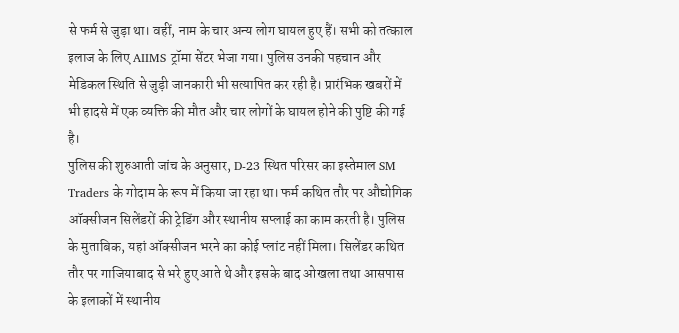से फर्म से जुड़ा था। वहीं, नाम के चार अन्य लोग घायल हुए हैं। सभी को तत्काल इलाज के लिए AIIMS ट्रॉमा सेंटर भेजा गया। पुलिस उनकी पहचान और मेडिकल स्थिति से जुड़ी जानकारी भी सत्यापित कर रही है। प्रारंभिक खबरों में भी हादसे में एक व्यक्ति की मौत और चार लोगों के घायल होने की पुष्टि की गई है।
पुलिस की शुरुआती जांच के अनुसार, D-23 स्थित परिसर का इस्तेमाल SM Traders के गोदाम के रूप में किया जा रहा था। फर्म कथित तौर पर औद्योगिक ऑक्सीजन सिलेंडरों की ट्रेडिंग और स्थानीय सप्लाई का काम करती है। पुलिस के मुताबिक, यहां ऑक्सीजन भरने का कोई प्लांट नहीं मिला। सिलेंडर कथित तौर पर गाजियाबाद से भरे हुए आते थे और इसके बाद ओखला तथा आसपास के इलाकों में स्थानीय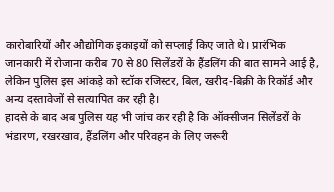कारोबारियों और औद्योगिक इकाइयों को सप्लाई किए जाते थे। प्रारंभिक जानकारी में रोजाना करीब 70 से 80 सिलेंडरों के हैंडलिंग की बात सामने आई है, लेकिन पुलिस इस आंकड़े को स्टॉक रजिस्टर, बिल, खरीद-बिक्री के रिकॉर्ड और अन्य दस्तावेजों से सत्यापित कर रही है।
हादसे के बाद अब पुलिस यह भी जांच कर रही है कि ऑक्सीजन सिलेंडरों के भंडारण, रखरखाव, हैंडलिंग और परिवहन के लिए जरूरी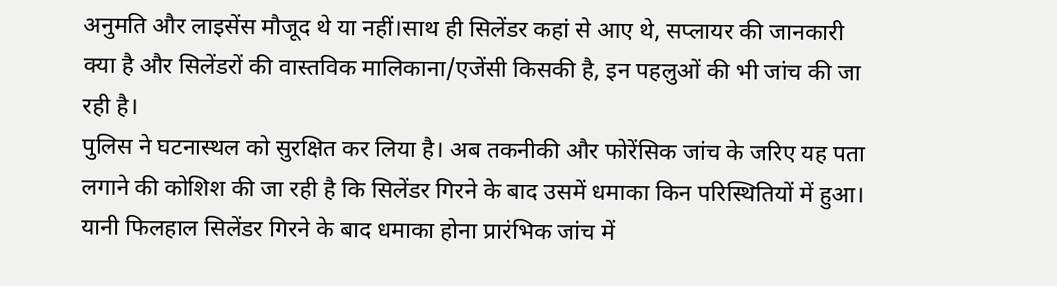अनुमति और लाइसेंस मौजूद थे या नहीं।साथ ही सिलेंडर कहां से आए थे, सप्लायर की जानकारी क्या है और सिलेंडरों की वास्तविक मालिकाना/एजेंसी किसकी है, इन पहलुओं की भी जांच की जा रही है।
पुलिस ने घटनास्थल को सुरक्षित कर लिया है। अब तकनीकी और फोरेंसिक जांच के जरिए यह पता लगाने की कोशिश की जा रही है कि सिलेंडर गिरने के बाद उसमें धमाका किन परिस्थितियों में हुआ। यानी फिलहाल सिलेंडर गिरने के बाद धमाका होना प्रारंभिक जांच में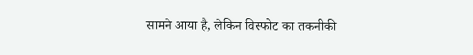सामने आया है, लेकिन विस्फोट का तकनीकी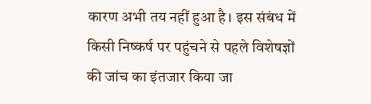कारण अभी तय नहीं हुआ है। इस संबंध में किसी निष्कर्ष पर पहुंचने से पहले विशेषज्ञों की जांच का इंतजार किया जा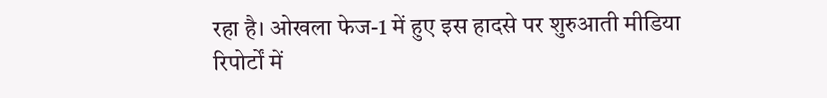रहा है। ओखला फेज-1 में हुए इस हादसे पर शुरुआती मीडिया रिपोर्टों में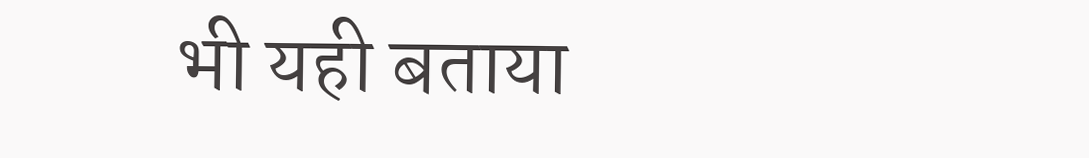भी यही बताया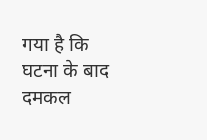गया है कि घटना के बाद दमकल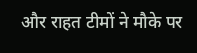और राहत टीमों ने मौके पर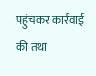पहुंचकर कार्रवाई की तथा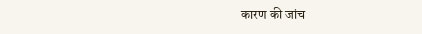कारण की जांच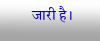जारी है।